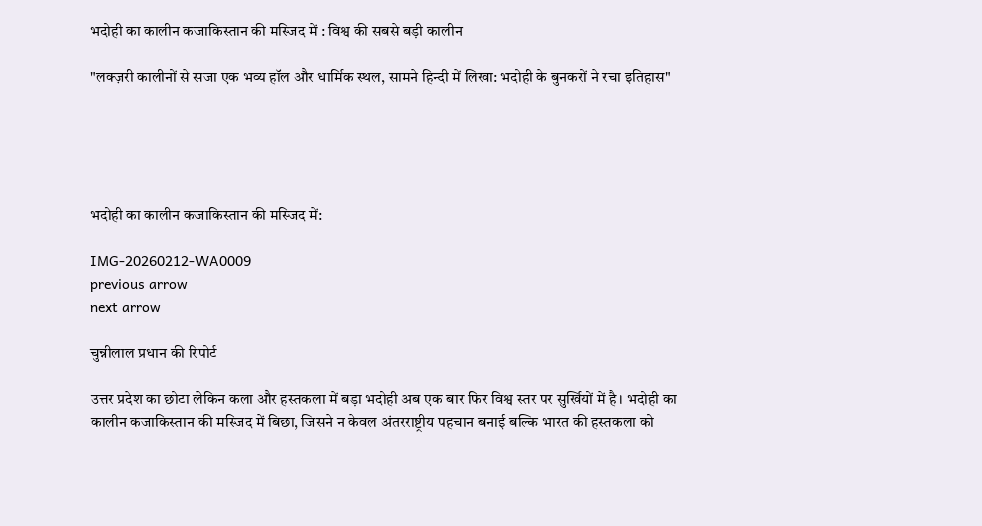भदोही का कालीन कजाकिस्तान की मस्जिद में : विश्व की सबसे बड़ी कालीन

"लक्ज़री कालीनों से सजा एक भव्य हॉल और धार्मिक स्थल, सामने हिन्दी में लिखा: भदोही के बुनकरों ने रचा इतिहास"





भदोही का कालीन कजाकिस्तान की मस्जिद में:

IMG-20260212-WA0009
previous arrow
next arrow

चुन्नीलाल प्रधान की रिपोर्ट

उत्तर प्रदेश का छोटा लेकिन कला और हस्तकला में बड़ा भदोही अब एक बार फिर विश्व स्तर पर सुर्खियों में है। भदोही का कालीन कजाकिस्तान की मस्जिद में बिछा, जिसने न केवल अंतरराष्ट्रीय पहचान बनाई बल्कि भारत की हस्तकला को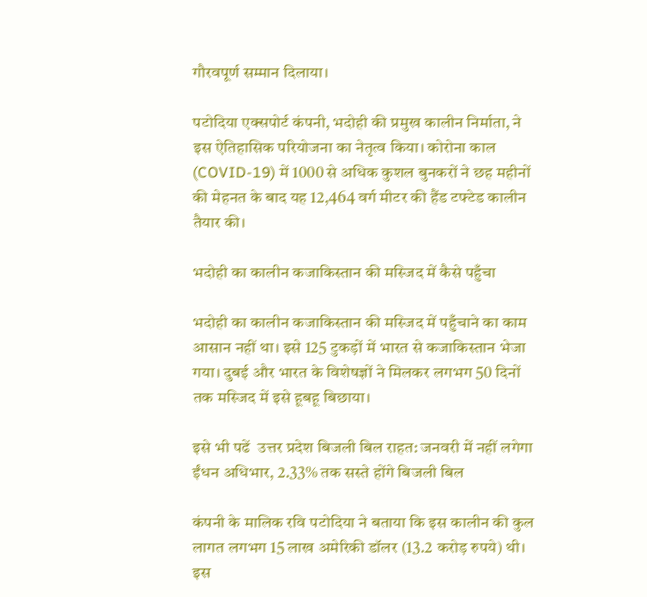गौरवपूर्ण सम्मान दिलाया।

पटोदिया एक्सपोर्ट कंपनी, भदोही की प्रमुख कालीन निर्माता, ने इस ऐतिहासिक परियोजना का नेतृत्व किया। कोरोना काल (COVID-19) में 1000 से अधिक कुशल बुनकरों ने छह महीनों की मेहनत के बाद यह 12,464 वर्ग मीटर की हैंड टफ्टेड कालीन तैयार की।

भदोही का कालीन कजाकिस्तान की मस्जिद में कैसे पहुँचा

भदोही का कालीन कजाकिस्तान की मस्जिद में पहुँचाने का काम आसान नहीं था। इसे 125 टुकड़ों में भारत से कजाकिस्तान भेजा गया। दुबई और भारत के विशेषज्ञों ने मिलकर लगभग 50 दिनों तक मस्जिद में इसे हूबहू बिछाया।

इसे भी पढें  उत्तर प्रदेश बिजली बिल राहत: जनवरी में नहीं लगेगा ईंधन अधिभार, 2.33% तक सस्ते होंगे बिजली बिल

कंपनी के मालिक रवि पटोदिया ने बताया कि इस कालीन की कुल लागत लगभग 15 लाख अमेरिकी डॉलर (13.2 करोड़ रुपये) थी। इस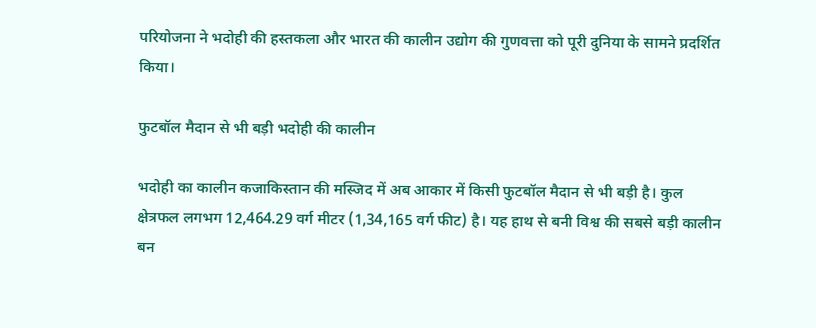परियोजना ने भदोही की हस्तकला और भारत की कालीन उद्योग की गुणवत्ता को पूरी दुनिया के सामने प्रदर्शित किया।

फुटबॉल मैदान से भी बड़ी भदोही की कालीन

भदोही का कालीन कजाकिस्तान की मस्जिद में अब आकार में किसी फुटबॉल मैदान से भी बड़ी है। कुल क्षेत्रफल लगभग 12,464.29 वर्ग मीटर (1,34,165 वर्ग फीट) है। यह हाथ से बनी विश्व की सबसे बड़ी कालीन बन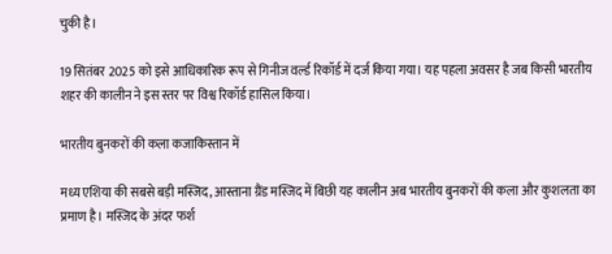चुकी है।

19 सितंबर 2025 को इसे आधिकारिक रूप से गिनीज वर्ल्ड रिकॉर्ड में दर्ज किया गया। यह पहला अवसर है जब किसी भारतीय शहर की कालीन ने इस स्तर पर विश्व रिकॉर्ड हासिल किया।

भारतीय बुनकरों की कला कजाकिस्तान में

मध्य एशिया की सबसे बड़ी मस्जिद, आस्ताना ग्रैंड मस्जिद में बिछी यह कालीन अब भारतीय बुनकरों की कला और कुशलता का प्रमाण है। मस्जिद के अंदर फर्श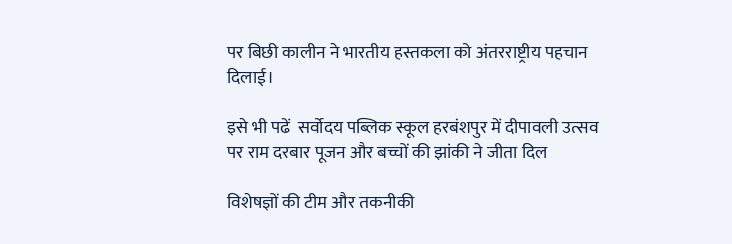पर बिछी कालीन ने भारतीय हस्तकला को अंतरराष्ट्रीय पहचान दिलाई।

इसे भी पढें  सर्वोदय पब्लिक स्कूल हरबंशपुर में दीपावली उत्सव पर राम दरबार पूजन और बच्चों की झांकी ने जीता दिल

विशेषज्ञों की टीम और तकनीकी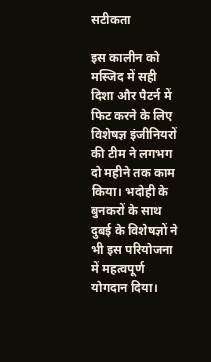सटीकता

इस कालीन को मस्जिद में सही दिशा और पैटर्न में फिट करने के लिए विशेषज्ञ इंजीनियरों की टीम ने लगभग दो महीने तक काम किया। भदोही के बुनकरों के साथ दुबई के विशेषज्ञों ने भी इस परियोजना में महत्वपूर्ण योगदान दिया।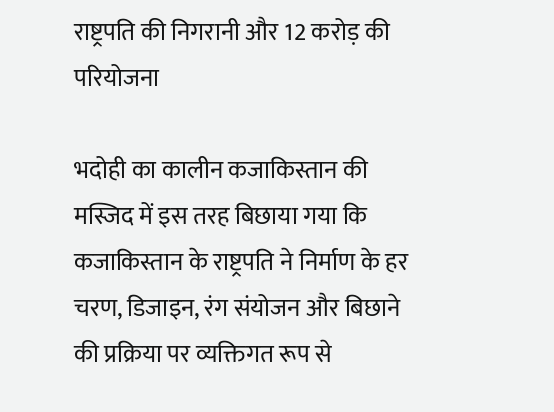राष्ट्रपति की निगरानी और 12 करोड़ की परियोजना

भदोही का कालीन कजाकिस्तान की मस्जिद में इस तरह बिछाया गया कि कजाकिस्तान के राष्ट्रपति ने निर्माण के हर चरण, डिजाइन, रंग संयोजन और बिछाने की प्रक्रिया पर व्यक्तिगत रूप से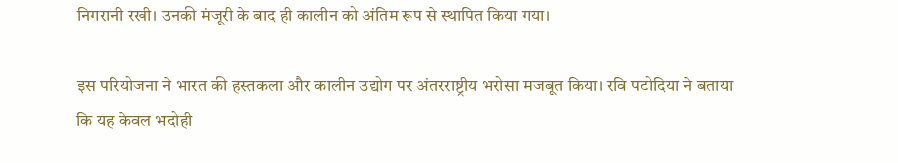निगरानी रखी। उनकी मंजूरी के बाद ही कालीन को अंतिम रूप से स्थापित किया गया।

इस परियोजना ने भारत की हस्तकला और कालीन उद्योग पर अंतरराष्ट्रीय भरोसा मजबूत किया। रवि पटोदिया ने बताया कि यह केवल भदोही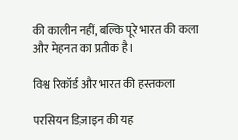की कालीन नहीं, बल्कि पूरे भारत की कला और मेहनत का प्रतीक है।

विश्व रिकॉर्ड और भारत की हस्तकला

परसियन डिज़ाइन की यह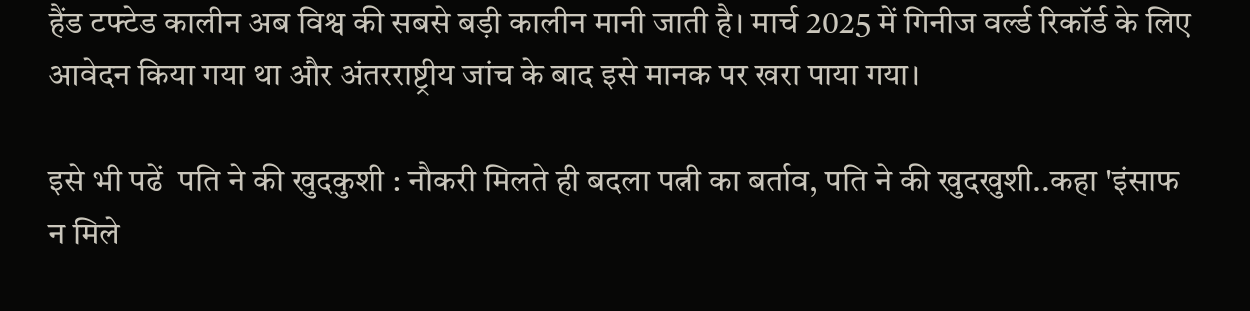हैंड टफ्टेड कालीन अब विश्व की सबसे बड़ी कालीन मानी जाती है। मार्च 2025 में गिनीज वर्ल्ड रिकॉर्ड के लिए आवेदन किया गया था और अंतरराष्ट्रीय जांच के बाद इसे मानक पर खरा पाया गया।

इसे भी पढें  पति ने की खुदकुशी : नौकरी मिलते ही बदला पत्नी का बर्ताव, पति ने की खुदखुशी..कहा 'इंसाफ न मिले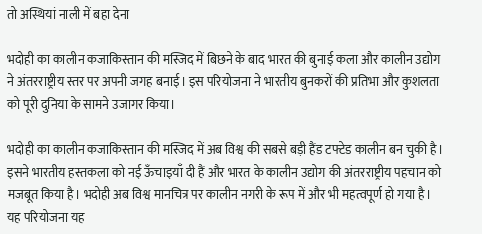तो अस्थियां नाली में बहा देना

भदोही का कालीन कजाकिस्तान की मस्जिद में बिछने के बाद भारत की बुनाई कला और कालीन उद्योग ने अंतरराष्ट्रीय स्तर पर अपनी जगह बनाई। इस परियोजना ने भारतीय बुनकरों की प्रतिभा और कुशलता को पूरी दुनिया के सामने उजागर किया।

भदोही का कालीन कजाकिस्तान की मस्जिद में अब विश्व की सबसे बड़ी हैंड टफ्टेड कालीन बन चुकी है। इसने भारतीय हस्तकला को नई ऊँचाइयाँ दी हैं और भारत के कालीन उद्योग की अंतरराष्ट्रीय पहचान को मजबूत किया है। भदोही अब विश्व मानचित्र पर कालीन नगरी के रूप में और भी महत्वपूर्ण हो गया है। यह परियोजना यह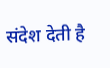संदेश देती है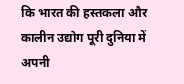कि भारत की हस्तकला और कालीन उद्योग पूरी दुनिया में अपनी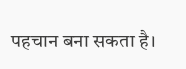पहचान बना सकता है।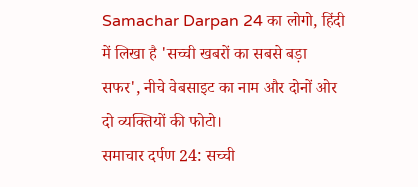Samachar Darpan 24 का लोगो, हिंदी में लिखा है 'सच्ची खबरों का सबसे बड़ा सफर', नीचे वेबसाइट का नाम और दोनों ओर दो व्यक्तियों की फोटो।
समाचार दर्पण 24: सच्ची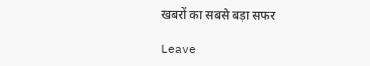खबरों का सबसे बड़ा सफर

Leave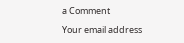a Comment

Your email address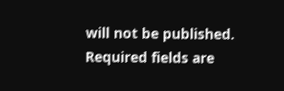will not be published. Required fields are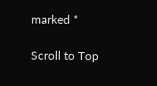marked *

Scroll to Top